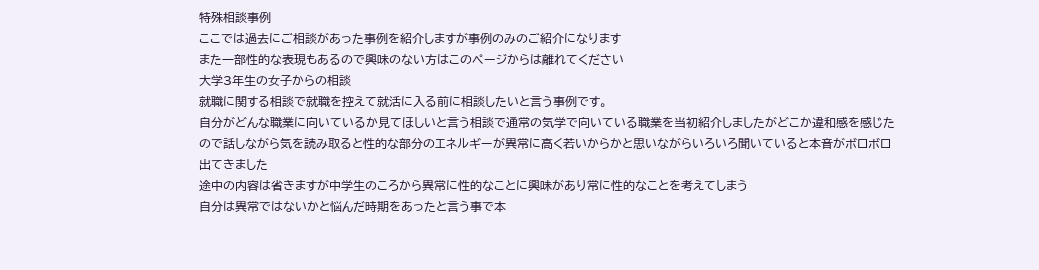特殊相談事例
ここでは過去にご相談があった事例を紹介しますが事例のみのご紹介になります
また一部性的な表現もあるので興味のない方はこのページからは離れてください
大学3年生の女子からの相談
就職に関する相談で就職を控えて就活に入る前に相談したいと言う事例です。
自分がどんな職業に向いているか見てほしいと言う相談で通常の気学で向いている職業を当初紹介しましたがどこか違和感を感じたので話しながら気を読み取ると性的な部分のエネルギーが異常に高く若いからかと思いながらいろいろ聞いていると本音がボロボロ出てきました
途中の内容は省きますが中学生のころから異常に性的なことに興味があり常に性的なことを考えてしまう
自分は異常ではないかと悩んだ時期をあったと言う事で本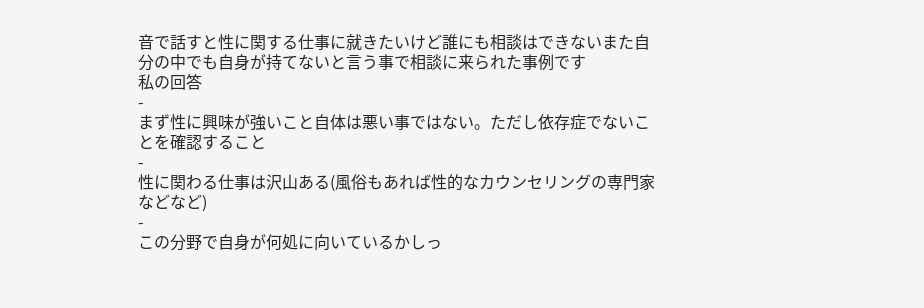音で話すと性に関する仕事に就きたいけど誰にも相談はできないまた自分の中でも自身が持てないと言う事で相談に来られた事例です
私の回答
-
まず性に興味が強いこと自体は悪い事ではない。ただし依存症でないことを確認すること
-
性に関わる仕事は沢山ある(風俗もあれば性的なカウンセリングの専門家などなど)
-
この分野で自身が何処に向いているかしっ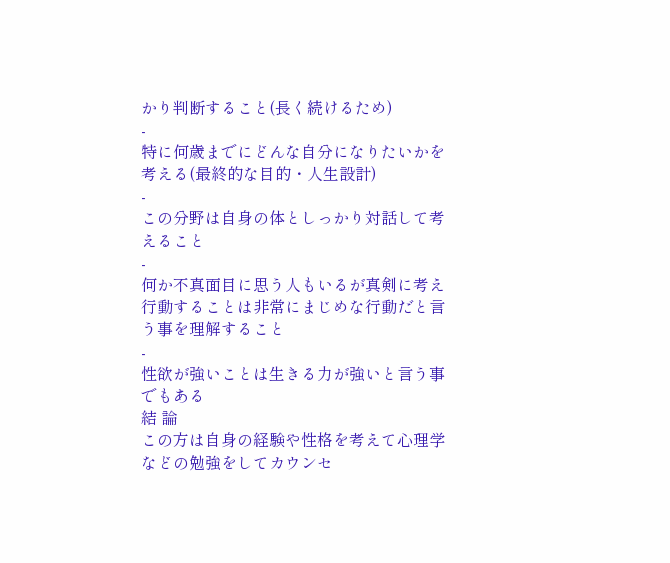かり判断すること(長く続けるため)
-
特に何歳までにどんな自分になりたいかを考える(最終的な目的・人生設計)
-
この分野は自身の体としっかり対話して考えること
-
何か不真面目に思う人もいるが真剣に考え行動することは非常にまじめな行動だと言う事を理解すること
-
性欲が強いことは生きる力が強いと言う事でもある
結 論
この方は自身の経験や性格を考えて心理学などの勉強をしてカウンセ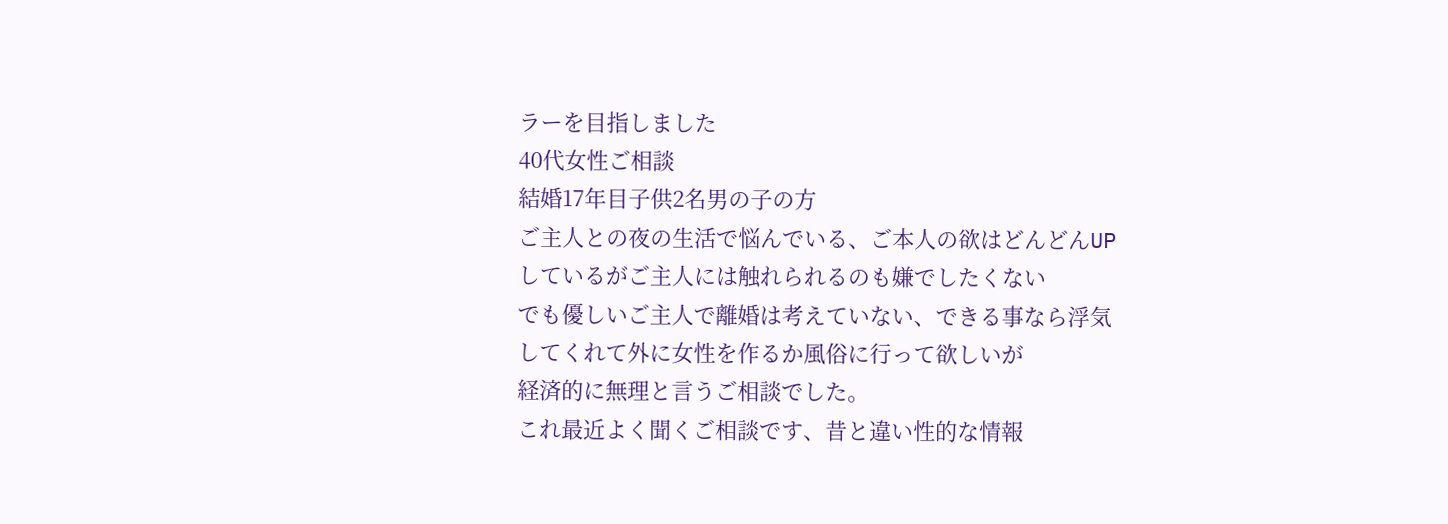ラーを目指しました
40代女性ご相談
結婚17年目子供2名男の子の方
ご主人との夜の生活で悩んでいる、ご本人の欲はどんどんUPしているがご主人には触れられるのも嫌でしたくない
でも優しいご主人で離婚は考えていない、できる事なら浮気してくれて外に女性を作るか風俗に行って欲しいが
経済的に無理と言うご相談でした。
これ最近よく聞くご相談です、昔と違い性的な情報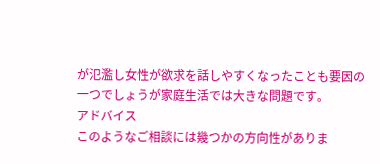が氾濫し女性が欲求を話しやすくなったことも要因の一つでしょうが家庭生活では大きな問題です。
アドバイス
このようなご相談には幾つかの方向性がありま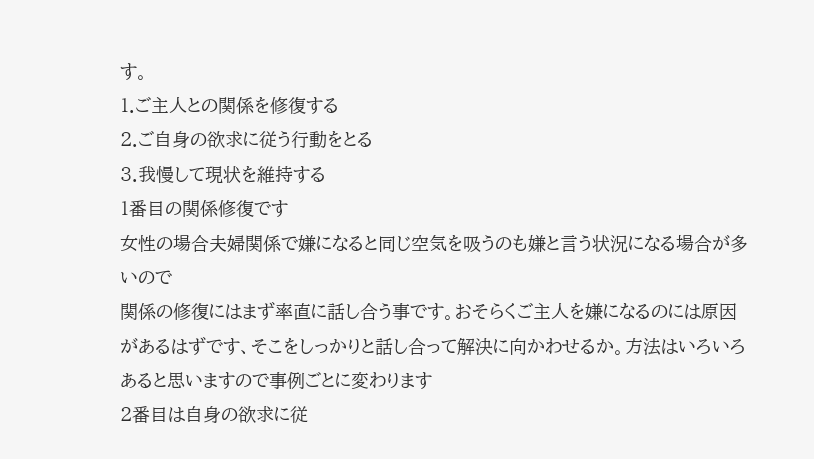す。
1.ご主人との関係を修復する
2.ご自身の欲求に従う行動をとる
3.我慢して現状を維持する
1番目の関係修復です
女性の場合夫婦関係で嫌になると同じ空気を吸うのも嫌と言う状況になる場合が多いので
関係の修復にはまず率直に話し合う事です。おそらくご主人を嫌になるのには原因があるはずです、そこをしっかりと話し合って解決に向かわせるか。方法はいろいろあると思いますので事例ごとに変わります
2番目は自身の欲求に従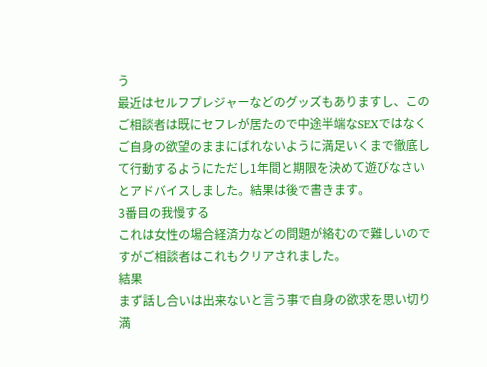う
最近はセルフプレジャーなどのグッズもありますし、このご相談者は既にセフレが居たので中途半端なSEXではなく
ご自身の欲望のままにばれないように満足いくまで徹底して行動するようにただし1年間と期限を決めて遊びなさいとアドバイスしました。結果は後で書きます。
3番目の我慢する
これは女性の場合経済力などの問題が絡むので難しいのですがご相談者はこれもクリアされました。
結果
まず話し合いは出来ないと言う事で自身の欲求を思い切り満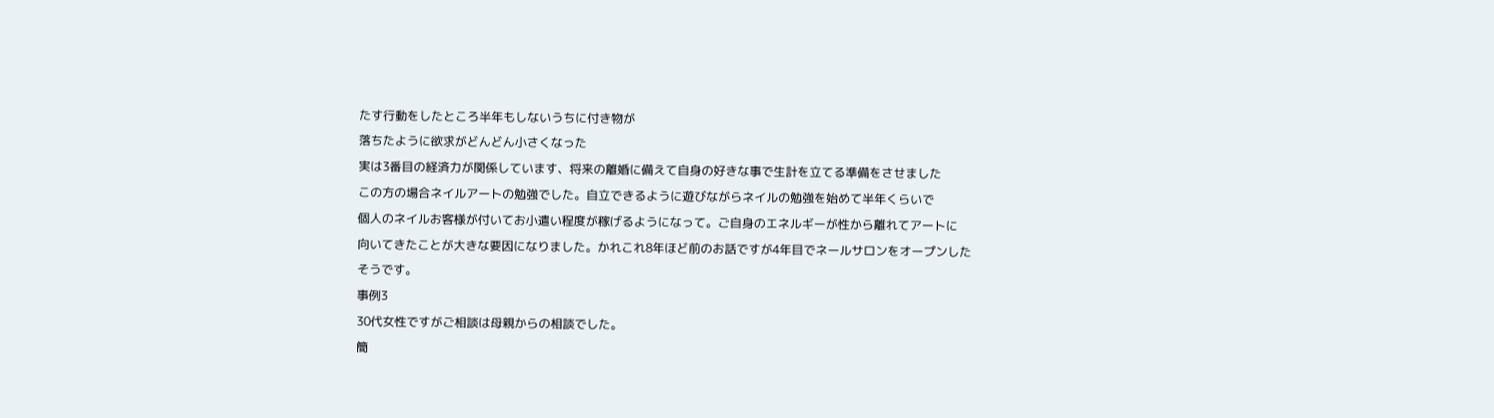たす行動をしたところ半年もしないうちに付き物が
落ちたように欲求がどんどん小さくなった
実は3番目の経済力が関係しています、将来の離婚に備えて自身の好きな事で生計を立てる準備をさせました
この方の場合ネイルアートの勉強でした。自立できるように遊びながらネイルの勉強を始めて半年くらいで
個人のネイルお客様が付いてお小遣い程度が稼げるようになって。ご自身のエネルギーが性から離れてアートに
向いてきたことが大きな要因になりました。かれこれ8年ほど前のお話ですが4年目でネールサロンをオープンした
そうです。
事例3
30代女性ですがご相談は母親からの相談でした。
簡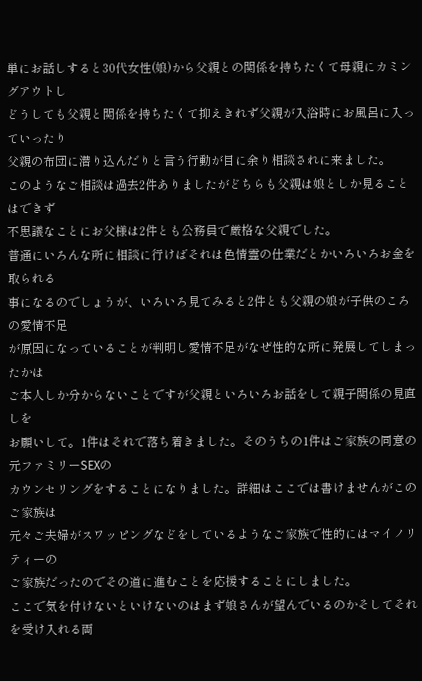単にお話しすると30代女性(娘)から父親との関係を持ちたくて母親にカミングアウトし
どうしても父親と関係を持ちたくて抑えきれず父親が入浴時にお風呂に入っていったり
父親の布団に潜り込んだりと言う行動が目に余り相談されに来ました。
このようなご相談は過去2件ありましたがどちらも父親は娘としか見ることはできず
不思議なことにお父様は2件とも公務員で厳格な父親でした。
普通にいろんな所に相談に行けばそれは色情霊の仕業だとかいろいろお金を取られる
事になるのでしょうが、いろいろ見てみると2件とも父親の娘が子供のころの愛情不足
が原因になっていることが判明し愛情不足がなぜ性的な所に発展してしまったかは
ご本人しか分からないことですが父親といろいろお話をして親子関係の見直しを
お願いして。1件はそれで落ち着きました。そのうちの1件はご家族の同意の元ファミリーSEXの
カウンセリングをすることになりました。詳細はここでは書けませんがこのご家族は
元々ご夫婦がスワッピングなどをしているようなご家族で性的にはマイノリティーの
ご家族だったのでその道に進むことを応援することにしました。
ここで気を付けないといけないのはまず娘さんが望んでいるのかそしてそれを受け入れる両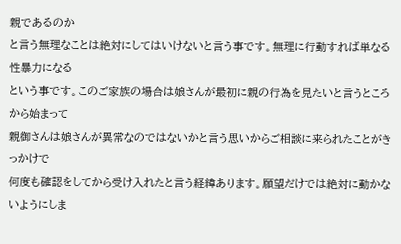親であるのか
と言う無理なことは絶対にしてはいけないと言う事です。無理に行動すれば単なる性暴力になる
という事です。このご家族の場合は娘さんが最初に親の行為を見たいと言うところから始まって
親御さんは娘さんが異常なのではないかと言う思いからご相談に来られたことがきっかけで
何度も確認をしてから受け入れたと言う経緯あります。願望だけでは絶対に動かないようにしま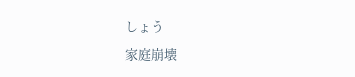しょう
家庭崩壊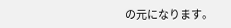の元になります。